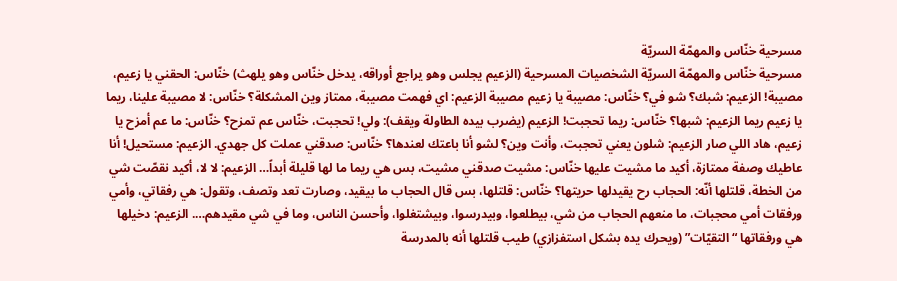مسرحية خنّاس والمهمّة السريّة
مسرحية خنّاس والمهمّة السريّة الشخصيات المسرحية (الزعيم يجلس وهو يراجع أوراقه، يدخل خنّاس وهو يلهث) خنّاس: الحقني يا زعيم، مصيبة! الزعيم: شبك؟ شو في؟ خنّاس: مصيبة يا زعيم مصيبة الزعيم: اي فهمت مصيبة، ممتاز وين المشكلة؟ خنّاس: لا مصيبة علينا، ريما يا زعيم ريما الزعيم: شبها؟ خنّاس: ريما تحجبت! الزعيم (يضرب بيده الطاولة ويقف): ولي! تحجبت، خنّاس عم تمزح؟ خنّاس: ما عم أمزح يا زعيم، هاد اللي صار الزعيم: شلون يعني تحجبت، وأنت وين؟ لشو أنا باعتك لعندها؟ خنّاس: صدقني عملت كل جهدي. الزعيم: مستحيل! أنا عاطيك وصفة ممتازة، أكيد ما مشيت عليها خنّاس: مشيت صدقني مشيت، بس هي ريما ما لها قليلة أبداً… الزعيم: لا لا، أكيد نقصّت شي من الخطة، قلتلها أنّه: الحجاب رح يقيدلها حريتها؟ خنّاس: قلتلها، بس قال الحجاب ما بيقيد، وصارت تعد وتصف، وتقول: هي رفقاتي، وأمي ورفقات أمي محجبات، ما منعهم الحجاب من شي، بيطلعوا، وبيدرسوا، وبيشتغلوا، وأحسن الناس، وما في شي مقيدهم…. الزعيم: دخيلها هي ورفقاتها “التقيّات” (ويحرك يده بشكل استفزازي) طيب قلتلها أنه بالمدرسة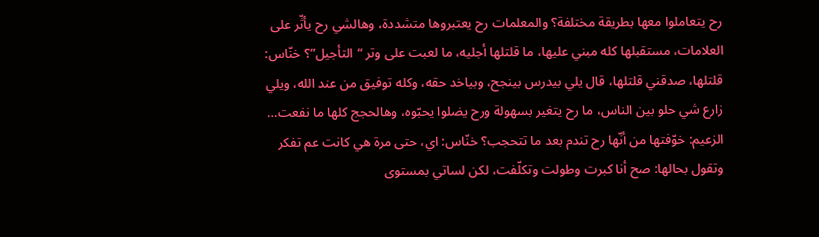رح يتعاملوا معها بطريقة مختلفة؟ والمعلمات رح يعتبروها متشددة، وهالشي رح يأثّر على العلامات، مستقبلها كله مبني عليها، ما قلتلها أجليه، ما لعبت على وتر “التأجيل”؟ خنّاس: قلتلها، صدقني قلتلها، قال يلي بيدرس بينجح، وبياخد حقه، وكله توفيق من عند الله، ويلي زارع شي حلو بين الناس، ما رح يتغير بسهولة ورح يضلوا يحبّوه، وهالحجج كلها ما نفعت… الزعيم: خوّفتها من أنّها رح تندم بعد ما تتحجب؟ خنّاس: اي، حتى مرة هي كانت عم تفكر وتقول بحالها: صح أنا كبرت وطولت وتكلّفت، لكن لساتي بمستوى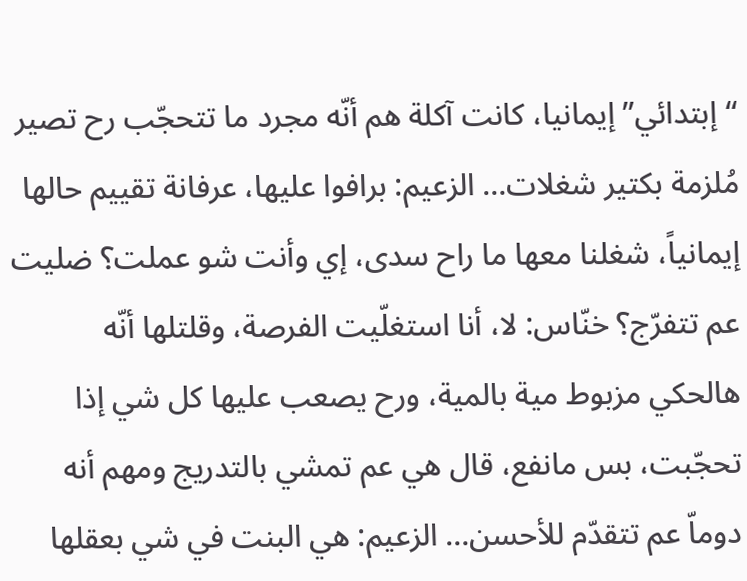“إبتدائي” إيمانيا، كانت آكلة هم أنّه مجرد ما تتحجّب رح تصير مُلزمة بكتير شغلات… الزعيم: برافوا عليها، عرفانة تقييم حالها إيمانياً، شغلنا معها ما راح سدى، إي وأنت شو عملت؟ ضليت عم تتفرّج؟ خنّاس: لا، أنا استغلّيت الفرصة، وقلتلها أنّه هالحكي مزبوط مية بالمية، ورح يصعب عليها كل شي إذا تحجّبت، بس مانفع، قال هي عم تمشي بالتدريج ومهم أنه دوماّ عم تتقدّم للأحسن… الزعيم: هي البنت في شي بعقلها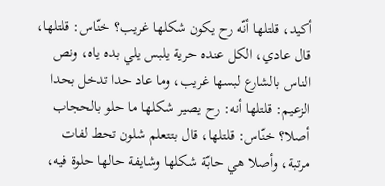أكيد، قلتلها أنّه رح يكون شكلها غريب؟ خنّاس: قلتلها، قال عادي، الكل عنده حرية يلبس يلي بده ياه، ونص الناس بالشارع لبسها غريب، وما عاد حدا تدخل بحدا الزعيم: قلتلها أنه: رح يصير شكلها ما حلو بالحجاب أصلا؟ خنّاس: قلتلها، قال بتتعلم شلون تحط لفات مرتبة، وأصلا هي حابّة شكلها وشايفة حالها حلوة فيه،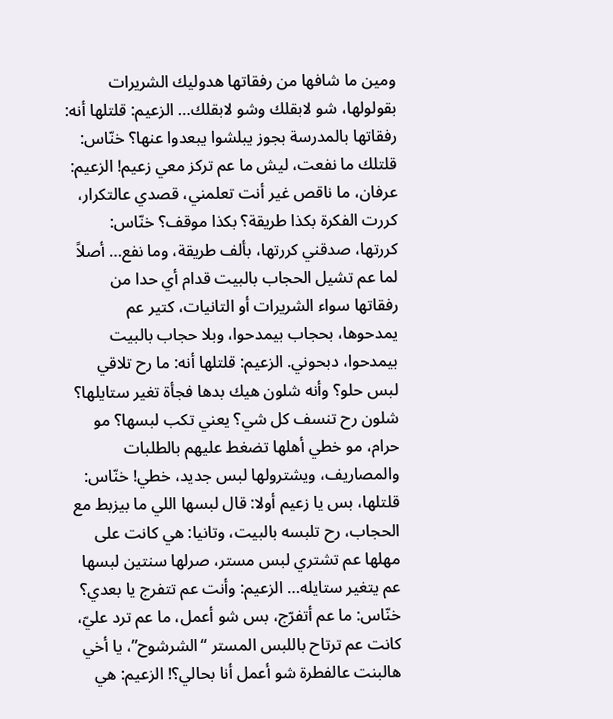ومين ما شافها من رفقاتها هدوليك الشريرات بقولولها، شو لابقلك وشو لابقلك… الزعيم: قلتلها أنه: رفقاتها بالمدرسة بجوز يبلشوا يبعدوا عنها؟ خنّاس: قلتلك ما نفعت، ليش ما عم تركز معي زعيم! الزعيم: عرفان، ما ناقص غير أنت تعلمني، قصدي عالتكرار، كررت الفكرة بكذا طريقة؟ بكذا موقف؟ خنّاس: كررتها، صدقني كررتها، بألف طريقة، وما نفع… أصلاً لما عم تشيل الحجاب بالبيت قدام أي حدا من رفقاتها سواء الشريرات أو التانيات، كتير عم يمدحوها، بحجاب بيمدحوا، وبلا حجاب بالبيت بيمدحوا، دبحوني. الزعيم: قلتلها أنه: ما رح تلاقي لبس حلو؟ وأنه شلون هيك بدها فجأة تغير ستايلها؟ شلون رح تنسف كل شي؟ يعني تكب لبسها؟ مو حرام، مو خطي أهلها تضغط عليهم بالطلبات والمصاريف، ويشترولها لبس جديد، خطي! خنّاس: قلتلها، بس يا زعيم أولا: قال لبسها اللي ما بيزبط مع الحجاب، رح تلبسه بالبيت، وتانيا: هي كانت على مهلها عم تشتري لبس مستر، صرلها سنتين لبسها عم يتغير ستايله… الزعيم: وأنت عم تتفرج يا بعدي؟ خنّاس: ما عم أتفرّج، بس شو أعمل، ما عم ترد عليّ، كانت عم ترتاح باللبس المستر “الشرشوح”، يا أخي هالبنت عالفطرة شو أعمل أنا بحالي؟! الزعيم: هي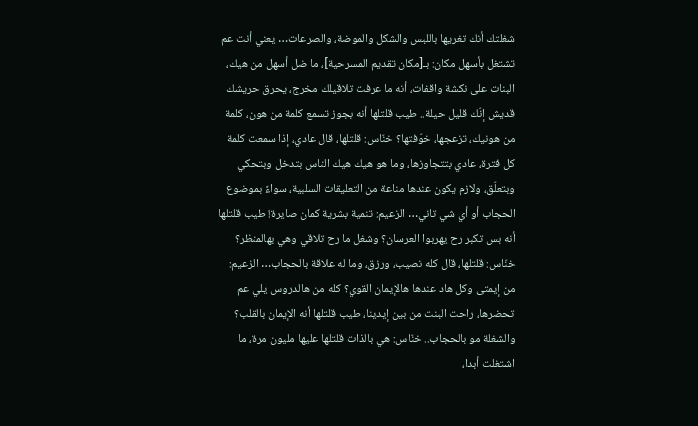شغلتك أنك تغريها باللبس والشكل والموضة، والصرعات… يعني أنت عم تشتغل بأسهل مكان: بـ[مكان تقديم المسرحية]، ما ضل أسهل من هيك، البنات على نكشة واقفات، أنه ما عرفت تلاقيلك مخرج، يحرق حريشك قديش إنّك قليل حيلة.. طيب قلتلها أنه بجوز تسمع كلمة من هون، كلمة من هونيك، تزعجها، خوّفتها؟ خنّاس: قلتلها، قال عادي، إذا سمعت كلمة كل فترة، عادي بتتجاوزها، وما هو هيك هيك الناس بتدخل وبتحكي وبتعلّق، ولازم يكون عندها مناعة من التعليقات السلبية، سواءً بموضوع الحجاب أو أي شي تاني… الزعيم: تنمية بشرية كمان صايرة! طيب قلتلها أنه بس تكبر رح يهربوا العرسان؟ وشغل ما رح تلاقي وهي بهالمنظر؟ خنّاس: قلتلها، قال كله نصيب، ورزق، وما له علاقة بالحجاب… الزعيم: من إيمتى وكل هاد عندها هالإيمان القوي؟ كله من هالدروس يلي عم تحضرها، راحت البنت من بين إيدينا، طيب قلتلها أنه الإيمان بالقلب؟ والشغلة مو بالحجاب.. خنّاس: هي بالذات قلتلها عليها مليون مرة، ما اشتغلت أبدا،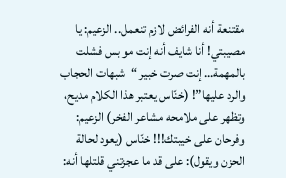مقتنعة أنه الفرائض لازم تنعمل.. الزعيم: يا مصيبتي! أنا شايف أنه إنت مو بس فشلت بالمهمة… إنت صرت خبير “شبهات الحجاب والرد عليها”! (خنّاس يعتبر هذا الكلام مديح، وتظهر على ملامحه مشاعر الفخر) الزعيم: وفرحان على خيبتك!!! خنّاس (يعود لحالة الحزن ويقول): على قد ما عجزتني قلتلها أنه: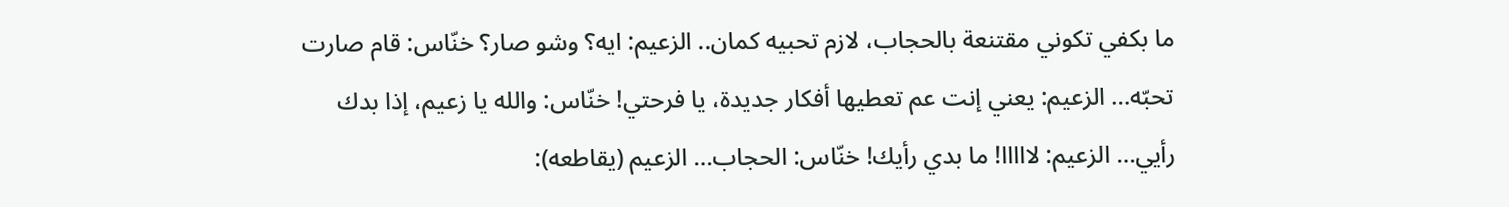ما بكفي تكوني مقتنعة بالحجاب، لازم تحبيه كمان.. الزعيم: ايه؟ وشو صار؟ خنّاس: قام صارت تحبّه… الزعيم: يعني إنت عم تعطيها أفكار جديدة، يا فرحتي! خنّاس: والله يا زعيم، إذا بدك رأيي… الزعيم: لااااا! ما بدي رأيك! خنّاس: الحجاب… الزعيم (يقاطعه):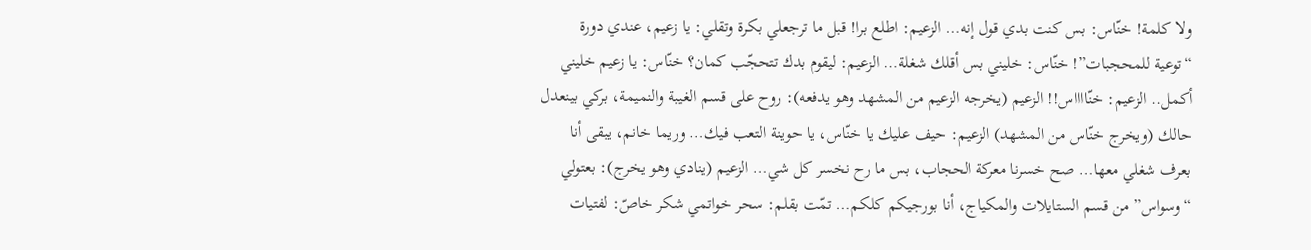ولا كلمة! خنّاس: بس كنت بدي قول إنه… الزعيم: اطلع برا! قبل ما ترجعلي بكرة وتقلي: يا زعيم، عندي دورة “توعية للمحجبات”! خنّاس: خليني بس أقلك شغلة… الزعيم: ليقوم بدك تتحجّب كمان؟ خنّاس: يا زعيم خليني أكمل.. الزعيم: خنّااااس!! الزعيم (يخرجه الزعيم من المشهد وهو يدفعه): روح على قسم الغيبة والنميمة، بركي بينعدل حالك (ويخرج خنّاس من المشهد) الزعيم: حيف عليك يا خنّاس، يا حوينة التعب فيك… وريما خانم، يبقى أنا بعرف شغلي معها… صح خسرنا معركة الحجاب، بس ما رح نخسر كل شي… الزعيم (ينادي وهو يخرج): بعتولي “وسواس” من قسم الستايلات والمكياج، أنا بورجيكم كلكم… تمّت بقلم: سحر خواتمي شكر خاصّ: لفتيات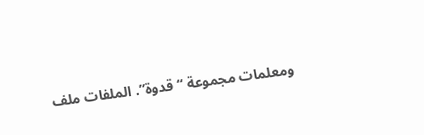ومعلمات مجموعة “قدوة”. الملفات ملف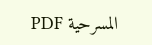المسرحية PDF